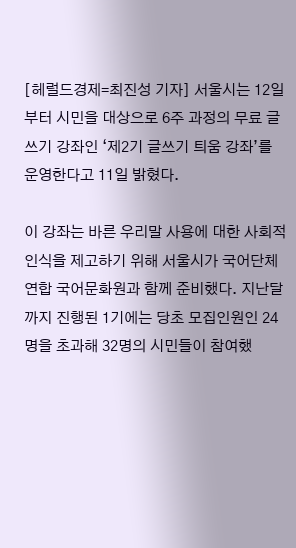[헤럴드경제=최진성 기자] 서울시는 12일부터 시민을 대상으로 6주 과정의 무료 글쓰기 강좌인 ‘제2기 글쓰기 틔움 강좌’를 운영한다고 11일 밝혔다.

이 강좌는 바른 우리말 사용에 대한 사회적 인식을 제고하기 위해 서울시가 국어단체연합 국어문화원과 함께 준비했다. 지난달까지 진행된 1기에는 당초 모집인원인 24명을 초과해 32명의 시민들이 참여했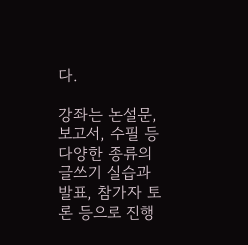다.

강좌는 논설문, 보고서, 수필 등 다양한 종류의 글쓰기 실습과 발표, 참가자 토론 등으로 진행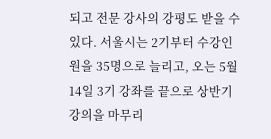되고 전문 강사의 강평도 받을 수 있다. 서울시는 2기부터 수강인원을 35명으로 늘리고, 오는 5월14일 3기 강좌를 끝으로 상반기 강의을 마무리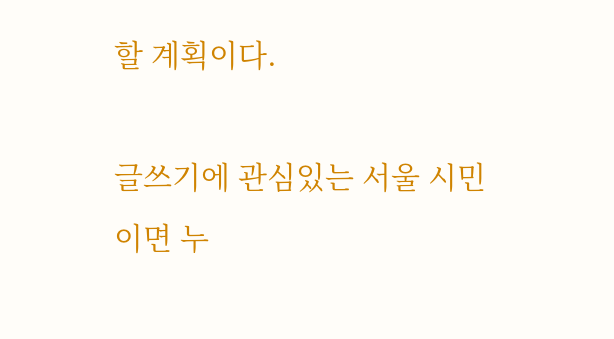할 계획이다.

글쓰기에 관심있는 서울 시민이면 누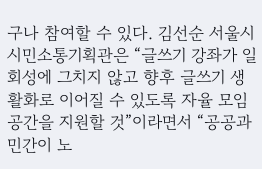구나 참여할 수 있다. 김선순 서울시 시민소통기획관은 “글쓰기 강좌가 일회성에 그치지 않고 향후 글쓰기 생활화로 이어질 수 있도록 자율 모임 공간을 지원할 것”이라면서 “공공과 민간이 노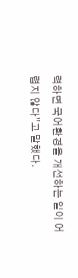력하면 국어환경을 개선하는 일이 어렵지 않다”고 말했다.